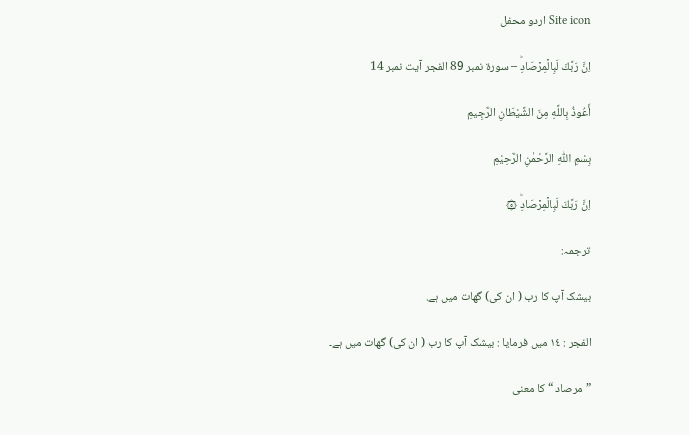Site icon اردو محفل

اِنَّ رَبَّكَ لَبِالۡمِرۡصَادِؕ – سورۃ نمبر 89 الفجر آیت نمبر 14

أَعُوذُ بِاللَّهِ مِنَ الشَّيْطَانِ الرَّجِيمِ

بِسْمِ اللّٰهِ الرَّحْمٰنِ الرَّحِيْمِ

اِنَّ رَبَّكَ لَبِالۡمِرۡصَادِؕ ۞

ترجمہ:

بیشک آپ کا رب ( ان کی) گھات میں ہے.

الفجر : ١٤ میں فرمایا : بیشک آپ کا رب ( ان کی) گھات میں ہے۔

” مرصاد “ کا معنی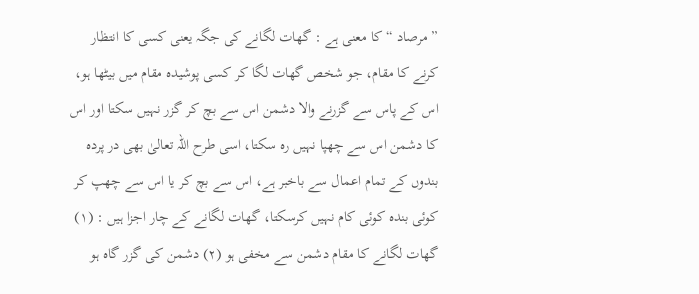” مرصاد “ کا معنی ہے : گھات لگانے کی جگہ یعنی کسی کا انتظار کرنے کا مقام، جو شخص گھات لگا کر کسی پوشیدہ مقام میں بیٹھا ہو، اس کے پاس سے گزرنے والا دشمن اس سے بچ کر گزر نہیں سکتا اور اس کا دشمن اس سے چھپا نہیں رہ سکتا، اسی طرح اللہ تعالیٰ بھی در پردہ بندوں کے تمام اعمال سے باخبر ہے، اس سے بچ کر یا اس سے چھپ کر کوئی بندہ کوئی کام نہیں کرسکتا، گھات لگانے کے چار اجزا ہیں : (١) گھات لگانے کا مقام دشمن سے مخفی ہو (٢) دشمن کی گزر گاہ ہو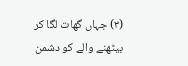(٣) جہاں گھات لگا کر بیٹھنے والے کو دشمن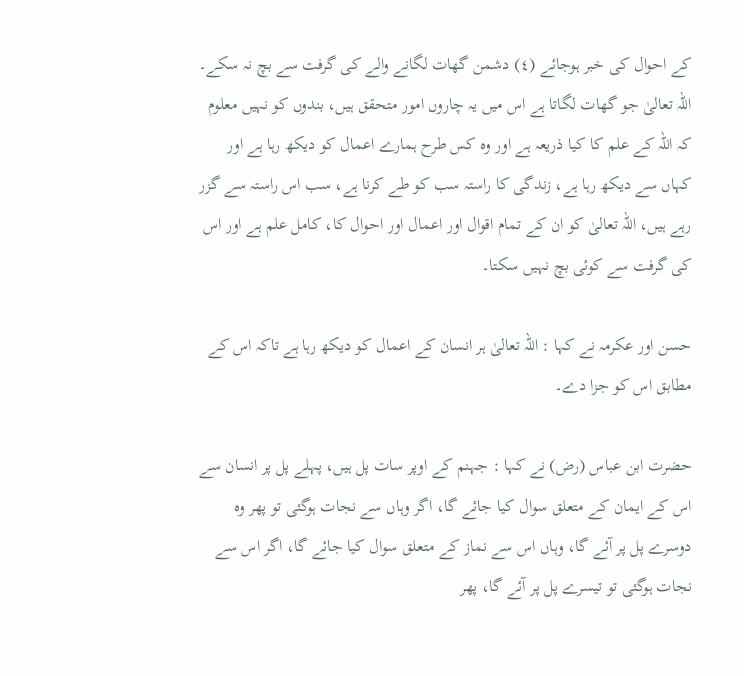کے احوال کی خبر ہوجائے (٤) دشمن گھات لگانے والے کی گرفت سے بچ نہ سکے۔ اللہ تعالیٰ جو گھات لگاتا ہے اس میں یہ چاروں امور متحقق ہیں، بندوں کو نہیں معلوم کہ اللہ کے علم کا کیا ذریعہ ہے اور وہ کس طرح ہمارے اعمال کو دیکھ رہا ہے اور کہاں سے دیکھ رہا ہے، زندگی کا راستہ سب کو طے کرنا ہے، سب اس راستہ سے گزر رہے ہیں، اللہ تعالیٰ کو ان کے تمام اقوال اور اعمال اور احوال کا، کامل علم ہے اور اس کی گرفت سے کوئی بچ نہیں سکتا۔

حسن اور عکرمہ نے کہا : اللہ تعالیٰ ہر انسان کے اعمال کو دیکھ رہا ہے تاکہ اس کے مطابق اس کو جزا دے۔

حضرت ابن عباس (رض) نے کہا : جہنم کے اوپر سات پل ہیں، پہلے پل پر انسان سے اس کے ایمان کے متعلق سوال کیا جائے گا، اگر وہاں سے نجات ہوگئی تو پھر وہ دوسرے پل پر آئے گا، وہاں اس سے نماز کے متعلق سوال کیا جائے گا، اگر اس سے نجات ہوگئی تو تیسرے پل پر آئے گا، پھر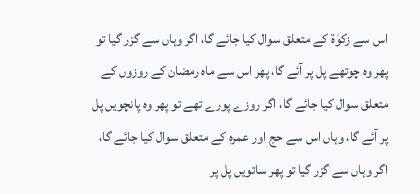اس سے زکوٰۃ کے متعلق سوال کیا جائے گا، اگر وہاں سے گزر گیا تو پھر وہ چوتھے پل پر آئے گا، پھر اس سے ماہ رمضان کے روزوں کے متعلق سوال کیا جائے گا، اگر روزے پورے تھے تو پھر وہ پانچویں پل پر آئے گا، وہاں اس سے حج اور عمرہ کے متعلق سوال کیا جائے گا، اگر وہاں سے گزر گیا تو پھر ساتویں پل پر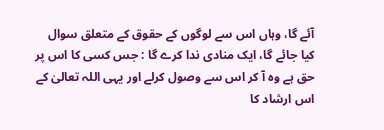آئے گا، وہاں اس سے لوگوں کے حقوق کے متعلق سوال کیا جائے گا، ایک منادی ندا کرے گا : جس کسی کا اس پر حق ہے وہ آ کر اس سے وصول کرلے اور یہی اللہ تعالیٰ کے اس ارشاد کا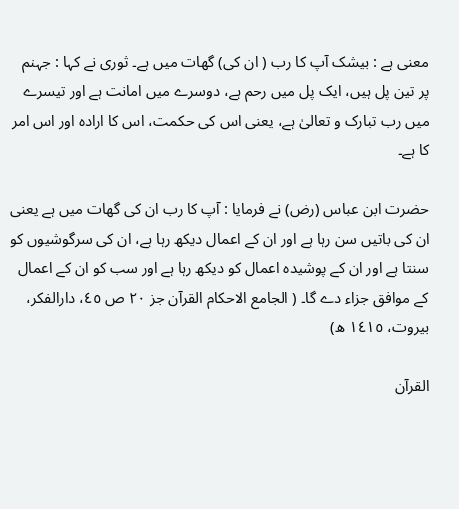معنی ہے : بیشک آپ کا رب ( ان کی) گھات میں ہے۔ ثوری نے کہا : جہنم پر تین پل ہیں، ایک پل میں رحم ہے، دوسرے میں امانت ہے اور تیسرے میں رب تبارک و تعالیٰ ہے، یعنی اس کی حکمت، اس کا ارادہ اور اس امر کا ہے۔

حضرت ابن عباس (رض) نے فرمایا : آپ کا رب ان کی گھات میں ہے یعنی ان کی باتیں سن رہا ہے اور ان کے اعمال دیکھ رہا ہے، ان کی سرگوشیوں کو سنتا ہے اور ان کے پوشیدہ اعمال کو دیکھ رہا ہے اور سب کو ان کے اعمال کے موافق جزاء دے گا۔ ( الجامع الاحکام القرآن جز ٢٠ ص ٤٥، دارالفکر، بیروت، ١٤١٥ ھ)

القرآن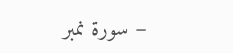– سورۃ نمبر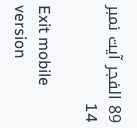89 الفجر آیت نمبر 14

Exit mobile version